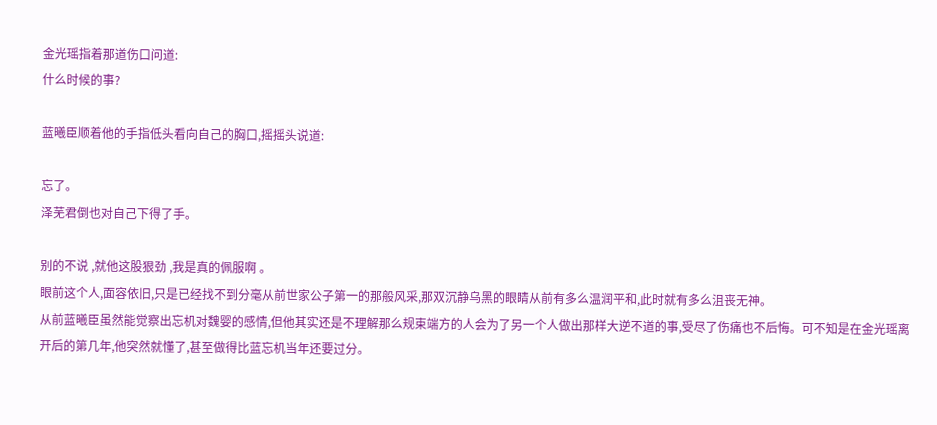金光瑶指着那道伤口问道:
什么时候的事?

蓝曦臣顺着他的手指低头看向自己的胸口,摇摇头说道:

忘了。
泽芜君倒也对自己下得了手。

别的不说 ,就他这股狠劲 ,我是真的佩服啊 。
眼前这个人,面容依旧,只是已经找不到分毫从前世家公子第一的那般风采,那双沉静乌黑的眼睛从前有多么温润平和,此时就有多么沮丧无神。
从前蓝曦臣虽然能觉察出忘机对魏婴的感情,但他其实还是不理解那么规束端方的人会为了另一个人做出那样大逆不道的事,受尽了伤痛也不后悔。可不知是在金光瑶离开后的第几年,他突然就懂了,甚至做得比蓝忘机当年还要过分。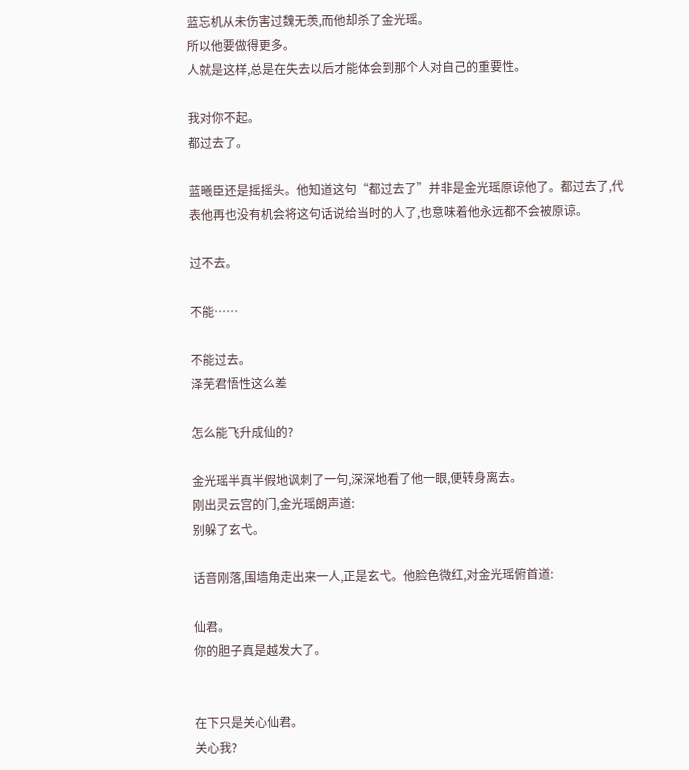蓝忘机从未伤害过魏无羡,而他却杀了金光瑶。
所以他要做得更多。
人就是这样,总是在失去以后才能体会到那个人对自己的重要性。

我对你不起。
都过去了。

蓝曦臣还是摇摇头。他知道这句“都过去了”并非是金光瑶原谅他了。都过去了,代表他再也没有机会将这句话说给当时的人了,也意味着他永远都不会被原谅。

过不去。

不能……

不能过去。
泽芜君悟性这么差

怎么能飞升成仙的?

金光瑶半真半假地讽刺了一句,深深地看了他一眼,便转身离去。
刚出灵云宫的门,金光瑶朗声道:
别躲了玄弋。

话音刚落,围墙角走出来一人,正是玄弋。他脸色微红,对金光瑶俯首道:

仙君。
你的胆子真是越发大了。


在下只是关心仙君。
关心我?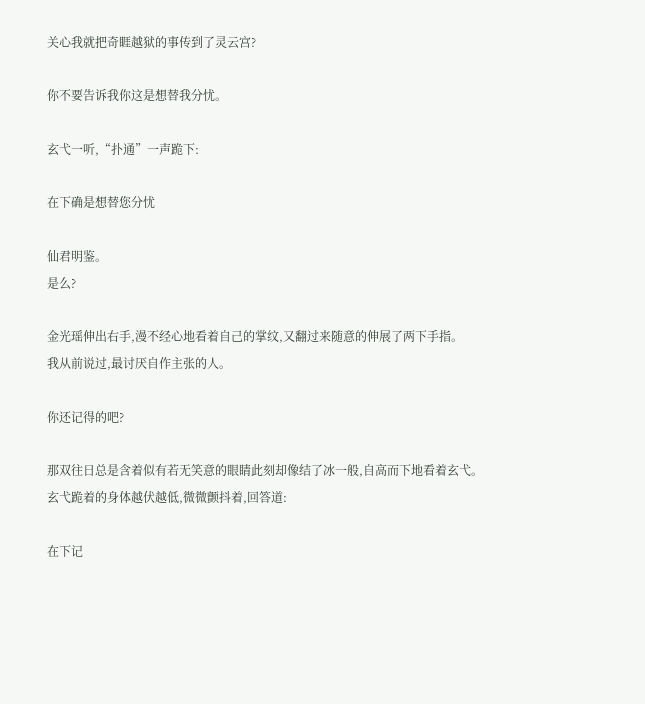关心我就把奇睚越狱的事传到了灵云宫?

你不要告诉我你这是想替我分忧。

玄弋一听,“扑通”一声跪下:

在下确是想替您分忧

仙君明鉴。
是么?

金光瑶伸出右手,漫不经心地看着自己的掌纹,又翻过来随意的伸展了两下手指。
我从前说过,最讨厌自作主张的人。

你还记得的吧?

那双往日总是含着似有若无笑意的眼睛此刻却像结了冰一般,自高而下地看着玄弋。
玄弋跪着的身体越伏越低,微微颤抖着,回答道:

在下记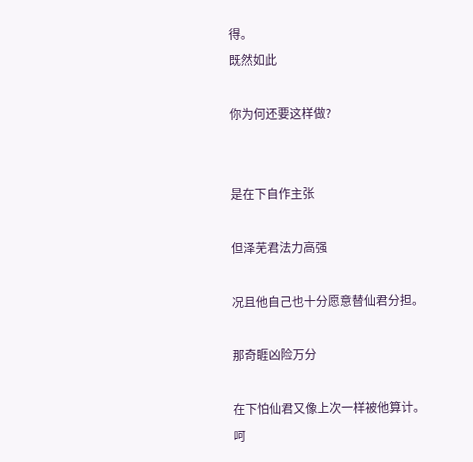得。
既然如此

你为何还要这样做?


是在下自作主张

但泽芜君法力高强

况且他自己也十分愿意替仙君分担。

那奇睚凶险万分

在下怕仙君又像上次一样被他算计。
呵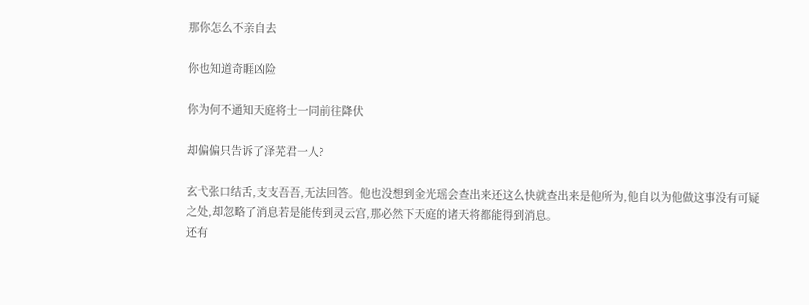那你怎么不亲自去

你也知道奇睚凶险

你为何不通知天庭将士一同前往降伏

却偏偏只告诉了泽芜君一人?

玄弋张口结舌,支支吾吾,无法回答。他也没想到金光瑶会查出来还这么快就查出来是他所为,他自以为他做这事没有可疑之处,却忽略了消息若是能传到灵云宫,那必然下天庭的诸天将都能得到消息。
还有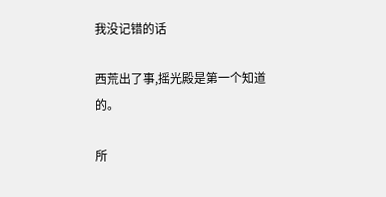我没记错的话

西荒出了事,摇光殿是第一个知道的。

所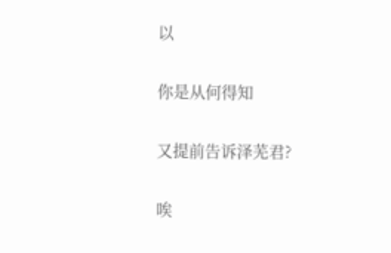以

你是从何得知

又提前告诉泽芜君?

唉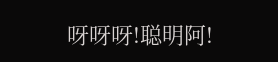呀呀呀!聪明阿!